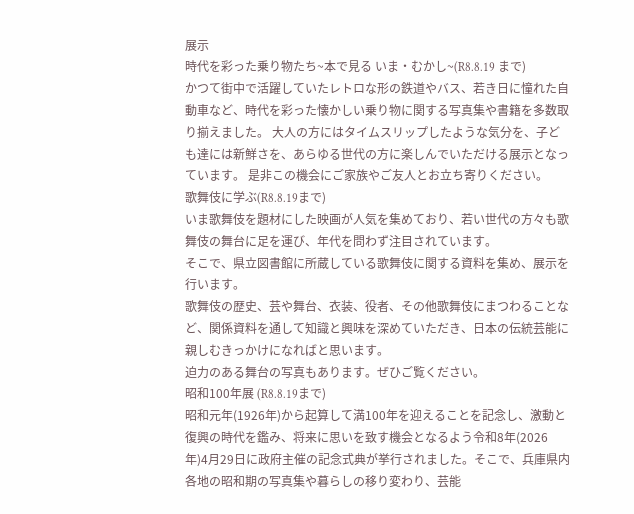展示
時代を彩った乗り物たち~本で見る いま・むかし~(R8.8.19 まで)
かつて街中で活躍していたレトロな形の鉄道やバス、若き日に憧れた自動車など、時代を彩った懐かしい乗り物に関する写真集や書籍を多数取り揃えました。 大人の方にはタイムスリップしたような気分を、子ども達には新鮮さを、あらゆる世代の方に楽しんでいただける展示となっています。 是非この機会にご家族やご友人とお立ち寄りください。
歌舞伎に学ぶ(R8.8.19まで)
いま歌舞伎を題材にした映画が人気を集めており、若い世代の方々も歌舞伎の舞台に足を運び、年代を問わず注目されています。
そこで、県立図書館に所蔵している歌舞伎に関する資料を集め、展示を行います。
歌舞伎の歴史、芸や舞台、衣装、役者、その他歌舞伎にまつわることなど、関係資料を通して知識と興味を深めていただき、日本の伝統芸能に親しむきっかけになればと思います。
迫力のある舞台の写真もあります。ぜひご覧ください。
昭和100年展 (R8.8.19まで)
昭和元年(1926年)から起算して満100年を迎えることを記念し、激動と復興の時代を鑑み、将来に思いを致す機会となるよう令和8年(2026年)4月29日に政府主催の記念式典が挙行されました。そこで、兵庫県内各地の昭和期の写真集や暮らしの移り変わり、芸能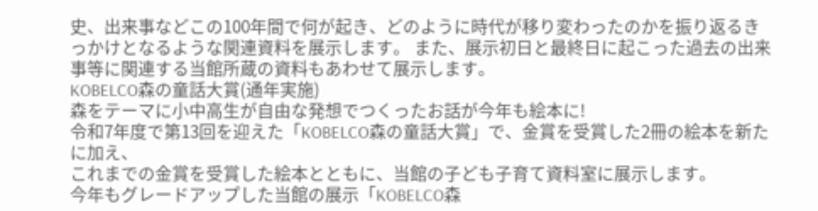史、出来事などこの100年間で何が起き、どのように時代が移り変わったのかを振り返るきっかけとなるような関連資料を展示します。 また、展示初日と最終日に起こった過去の出来事等に関連する当館所蔵の資料もあわせて展示します。
KOBELCO森の童話大賞(通年実施)
森をテーマに小中高生が自由な発想でつくったお話が今年も絵本に!
令和7年度で第13回を迎えた「KOBELCO森の童話大賞」で、金賞を受賞した2冊の絵本を新たに加え、
これまでの金賞を受賞した絵本とともに、当館の子ども子育て資料室に展示します。
今年もグレードアップした当館の展示「KOBELCO森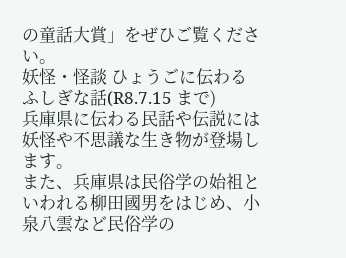の童話大賞」をぜひご覧ください。
妖怪・怪談 ひょうごに伝わるふしぎな話(R8.7.15 まで)
兵庫県に伝わる民話や伝説には妖怪や不思議な生き物が登場します。
また、兵庫県は民俗学の始祖といわれる柳田國男をはじめ、小泉八雲など民俗学の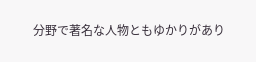分野で著名な人物ともゆかりがあり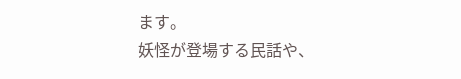ます。
妖怪が登場する民話や、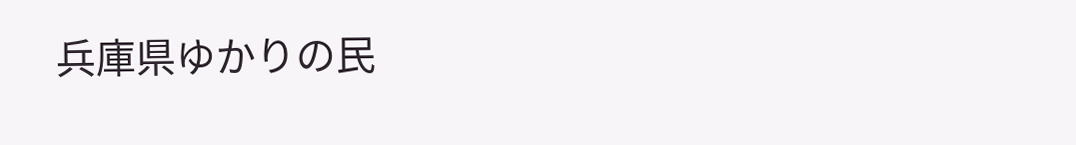兵庫県ゆかりの民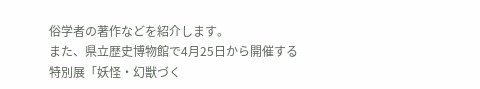俗学者の著作などを紹介します。
また、県立歴史博物館で4月25日から開催する特別展「妖怪・幻獣づく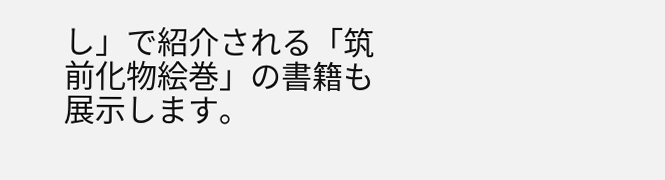し」で紹介される「筑前化物絵巻」の書籍も展示します。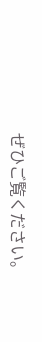ぜひご覧ください。